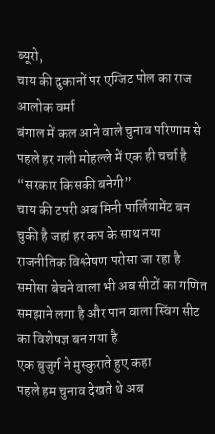ब्यूरो,
चाय की दुकानों पर एग्जिट पोल का राज
आलोक वर्मा
बंगाल में कल आने वाले चुनाव परिणाम से पहले हर गली मोहल्ले में एक ही चर्चा है “सरकार किसकी बनेगी”
चाय की टपरी अब मिनी पार्लियामेंट बन चुकी है जहां हर कप के साथ नया राजनीतिक विश्लेषण परोसा जा रहा है
समोसा बेचने वाला भी अब सीटों का गणित समझाने लगा है और पान वाला स्विंग सीट का विशेषज्ञ बन गया है
एक बुजुर्ग ने मुस्कुराते हुए कहा
पहले हम चुनाव देखते थे अब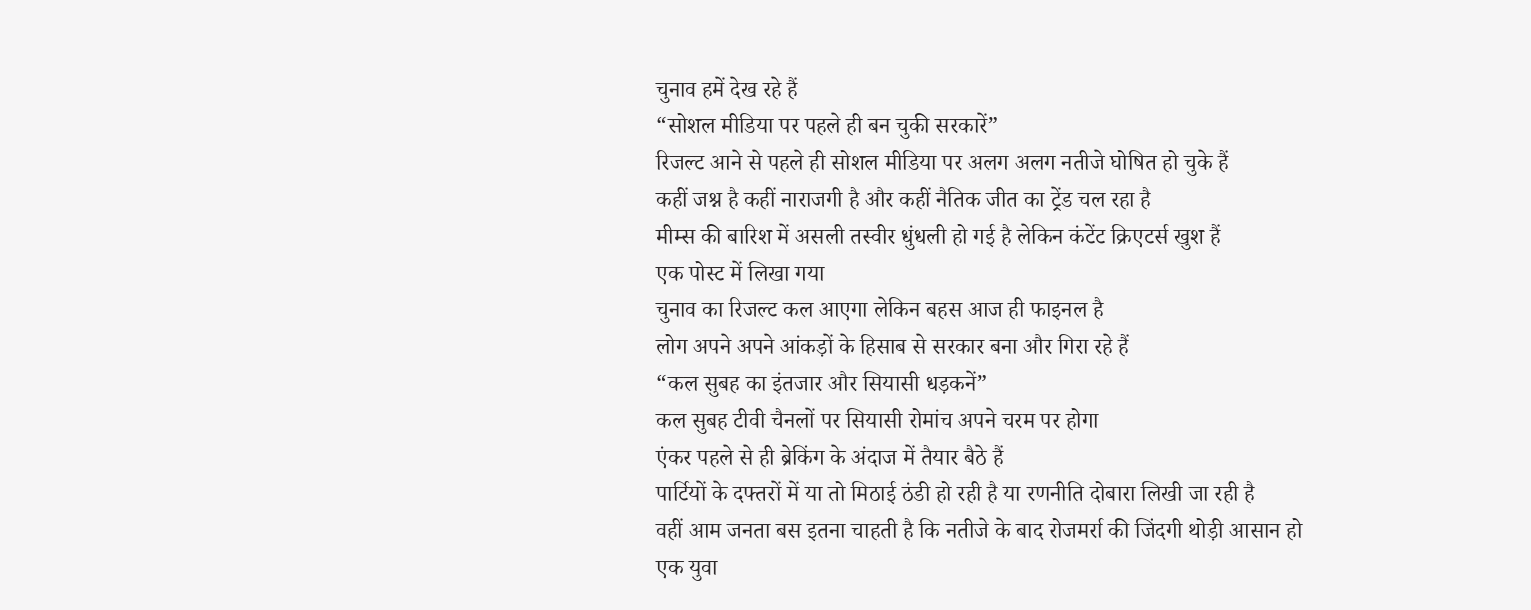चुनाव हमें देख रहे हैं
“सोशल मीडिया पर पहले ही बन चुकी सरकारें”
रिजल्ट आने से पहले ही सोशल मीडिया पर अलग अलग नतीजे घोषित हो चुके हैं
कहीं जश्न है कहीं नाराजगी है और कहीं नैतिक जीत का ट्रेंड चल रहा है
मीम्स की बारिश में असली तस्वीर धुंधली हो गई है लेकिन कंटेंट क्रिएटर्स खुश हैं
एक पोस्ट में लिखा गया
चुनाव का रिजल्ट कल आएगा लेकिन बहस आज ही फाइनल है
लोग अपने अपने आंकड़ों के हिसाब से सरकार बना और गिरा रहे हैं
“कल सुबह का इंतजार और सियासी धड़कनें”
कल सुबह टीवी चैनलों पर सियासी रोमांच अपने चरम पर होगा
एंकर पहले से ही ब्रेकिंग के अंदाज में तैयार बैठे हैं
पार्टियों के दफ्तरों में या तो मिठाई ठंडी हो रही है या रणनीति दोबारा लिखी जा रही है
वहीं आम जनता बस इतना चाहती है कि नतीजे के बाद रोजमर्रा की जिंदगी थोड़ी आसान हो
एक युवा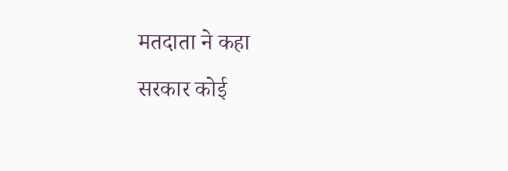मतदाता ने कहा
सरकार कोई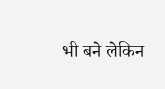भी बने लेकिन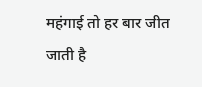महंगाई तो हर बार जीत जाती है